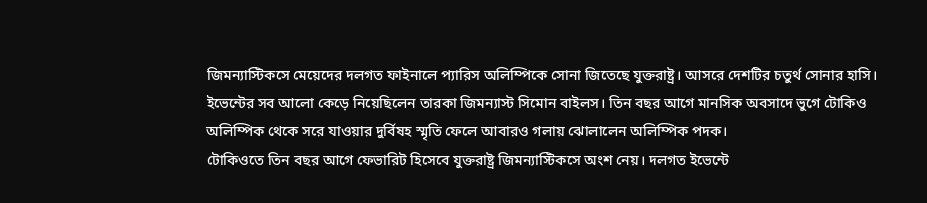জিমন্যাস্টিকসে মেয়েদের দলগত ফাইনালে প্যারিস অলিম্পিকে সোনা জিতেছে যুক্তরাষ্ট্র। আসরে দেশটির চতুর্থ সোনার হাসি। ইভেন্টের সব আলো কেড়ে নিয়েছিলেন তারকা জিমন্যাস্ট সিমোন বাইলস। তিন বছর আগে মানসিক অবসাদে ভুগে টোকিও অলিম্পিক থেকে সরে যাওয়ার দুর্বিষহ স্মৃতি ফেলে আবারও গলায় ঝোলালেন অলিম্পিক পদক।
টোকিওতে তিন বছর আগে ফেভারিট হিসেবে যুক্তরাষ্ট্র জিমন্যাস্টিকসে অংশ নেয়। দলগত ইভেন্টে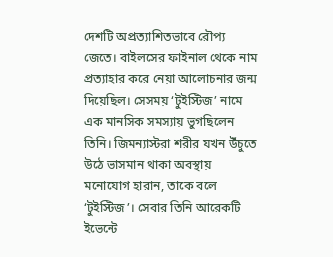দেশটি অপ্রত্যাশিতভাবে রৌপ্য জেতে। বাইলসের ফাইনাল থেকে নাম প্রত্যাহার করে নেয়া আলোচনার জন্ম দিয়েছিল। সেসময় ‘টুইস্টিজ’ নামে এক মানসিক সমস্যায় ভুগছিলেন তিনি। জিমন্যাস্টরা শরীর যখন উঁচুতে উঠে ভাসমান থাকা অবস্থায় মনোযোগ হারান, তাকে বলে ‘টুইস্টিজ’। সেবার তিনি আরেকটি ইভেন্টে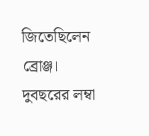জিতেছিলেন ব্রোঞ্জ।
দুবছরের লম্বা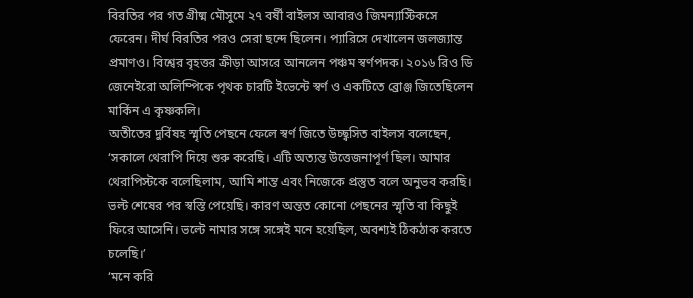বিরতির পর গত গ্রীষ্ম মৌসুমে ২৭ বর্ষী বাইলস আবারও জিমন্যাস্টিকসে ফেরেন। দীর্ঘ বিরতির পরও সেরা ছন্দে ছিলেন। প্যারিসে দেখালেন জলজ্যান্ত প্রমাণও। বিশ্বের বৃহত্তর ক্রীড়া আসরে আনলেন পঞ্চম স্বর্ণপদক। ২০১৬ রিও ডি জেনেইরো অলিম্পিকে পৃথক চারটি ইভেন্টে স্বর্ণ ও একটিতে ব্রোঞ্জ জিতেছিলেন মার্কিন এ কৃষ্ণকলি।
অতীতের দুর্বিষহ স্মৃতি পেছনে ফেলে স্বর্ণ জিতে উচ্ছ্বসিত বাইলস বলেছেন, ‘সকালে থেরাপি দিয়ে শুরু করেছি। এটি অত্যন্ত উত্তেজনাপূর্ণ ছিল। আমার থেরাপিস্টকে বলেছিলাম, আমি শান্ত এবং নিজেকে প্রস্তুত বলে অনুভব করছি। ভল্ট শেষের পর স্বস্তি পেয়েছি। কারণ অন্তত কোনো পেছনের স্মৃতি বা কিছুই ফিরে আসেনি। ভল্টে নামার সঙ্গে সঙ্গেই মনে হয়েছিল, অবশ্যই ঠিকঠাক করতে চলেছি।’
‘মনে করি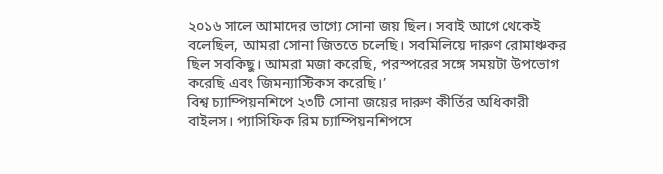২০১৬ সালে আমাদের ভাগ্যে সোনা জয় ছিল। সবাই আগে থেকেই বলেছিল, আমরা সোনা জিততে চলেছি। সবমিলিয়ে দারুণ রোমাঞ্চকর ছিল সবকিছু। আমরা মজা করেছি, পরস্পরের সঙ্গে সময়টা উপভোগ করেছি এবং জিমন্যাস্টিকস করেছি।’
বিশ্ব চ্যাম্পিয়নশিপে ২৩টি সোনা জয়ের দারুণ কীর্তির অধিকারী বাইলস। প্যাসিফিক রিম চ্যাম্পিয়নশিপসে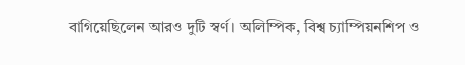বাগিয়েছিলেন আরও দুটি স্বর্ণ। অলিম্পিক, বিশ্ব চ্যাম্পিয়নশিপ ও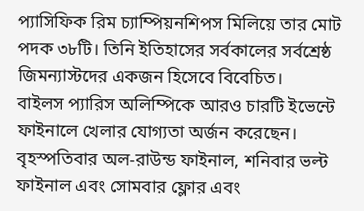প্যাসিফিক রিম চ্যাম্পিয়নশিপস মিলিয়ে তার মোট পদক ৩৮টি। তিনি ইতিহাসের সর্বকালের সর্বশ্রেষ্ঠ জিমন্যাস্টদের একজন হিসেবে বিবেচিত।
বাইলস প্যারিস অলিম্পিকে আরও চারটি ইভেন্টে ফাইনালে খেলার যোগ্যতা অর্জন করেছেন। বৃহস্পতিবার অল-রাউন্ড ফাইনাল, শনিবার ভল্ট ফাইনাল এবং সোমবার ফ্লোর এবং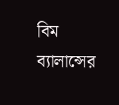বিম ব্যালান্সের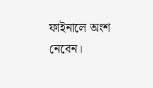ফাইনালে অংশ নেবেন।